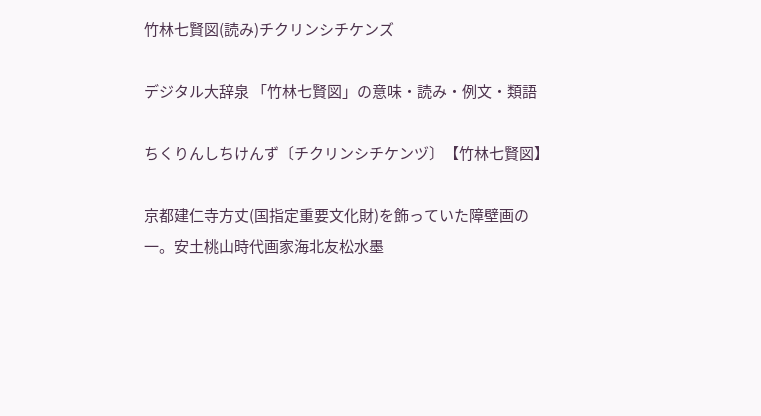竹林七賢図(読み)チクリンシチケンズ

デジタル大辞泉 「竹林七賢図」の意味・読み・例文・類語

ちくりんしちけんず〔チクリンシチケンヅ〕【竹林七賢図】

京都建仁寺方丈(国指定重要文化財)を飾っていた障壁画の一。安土桃山時代画家海北友松水墨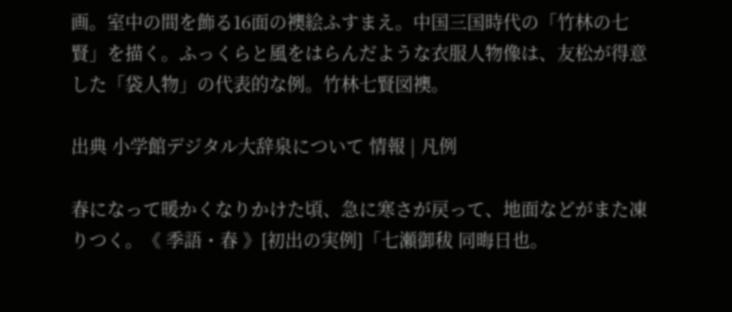画。室中の間を飾る16面の襖絵ふすまえ。中国三国時代の「竹林の七賢」を描く。ふっくらと風をはらんだような衣服人物像は、友松が得意した「袋人物」の代表的な例。竹林七賢図襖。

出典 小学館デジタル大辞泉について 情報 | 凡例

春になって暖かくなりかけた頃、急に寒さが戻って、地面などがまた凍りつく。《 季語・春 》[初出の実例]「七瀬御秡 同晦日也。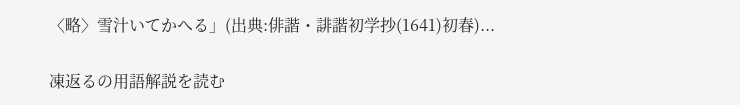〈略〉雪汁いてかへる」(出典:俳諧・誹諧初学抄(1641)初春)...

凍返るの用語解説を読む